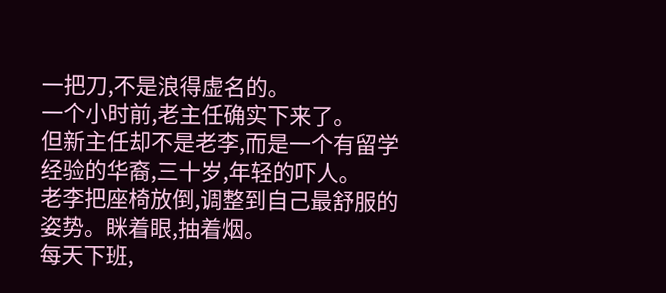一把刀,不是浪得虚名的。
一个小时前,老主任确实下来了。
但新主任却不是老李,而是一个有留学经验的华裔,三十岁,年轻的吓人。
老李把座椅放倒,调整到自己最舒服的姿势。眯着眼,抽着烟。
每天下班,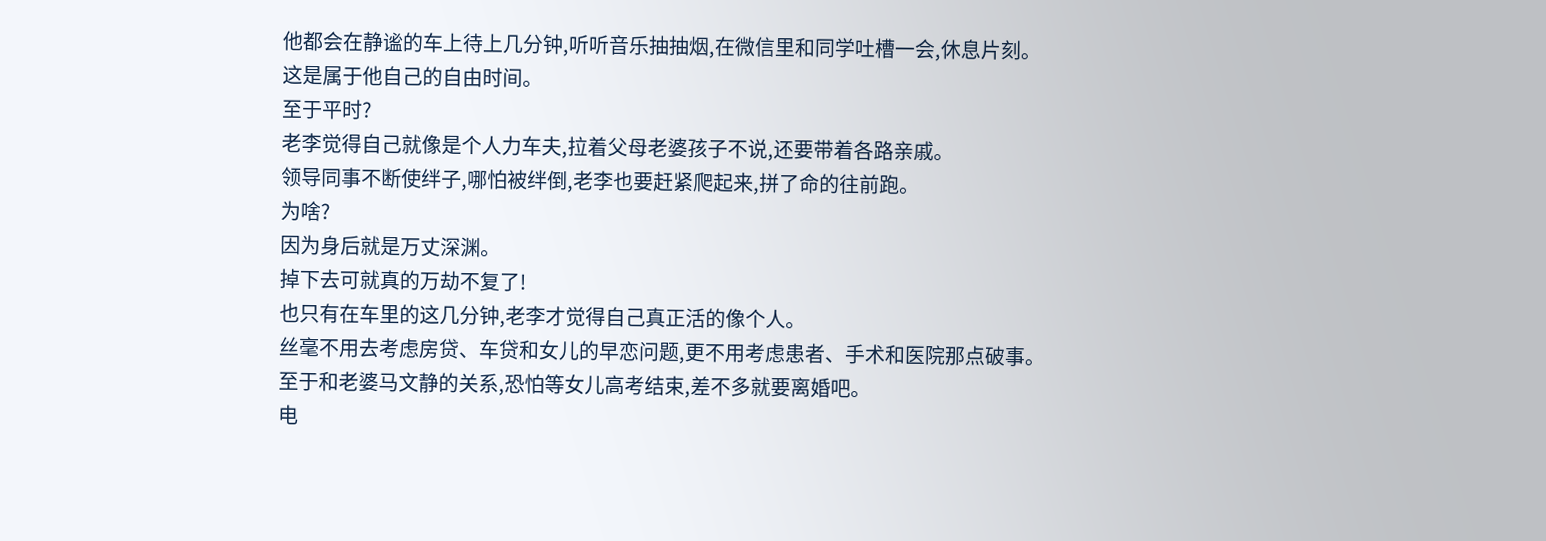他都会在静谧的车上待上几分钟,听听音乐抽抽烟,在微信里和同学吐槽一会,休息片刻。
这是属于他自己的自由时间。
至于平时?
老李觉得自己就像是个人力车夫,拉着父母老婆孩子不说,还要带着各路亲戚。
领导同事不断使绊子,哪怕被绊倒,老李也要赶紧爬起来,拼了命的往前跑。
为啥?
因为身后就是万丈深渊。
掉下去可就真的万劫不复了!
也只有在车里的这几分钟,老李才觉得自己真正活的像个人。
丝毫不用去考虑房贷、车贷和女儿的早恋问题,更不用考虑患者、手术和医院那点破事。
至于和老婆马文静的关系,恐怕等女儿高考结束,差不多就要离婚吧。
电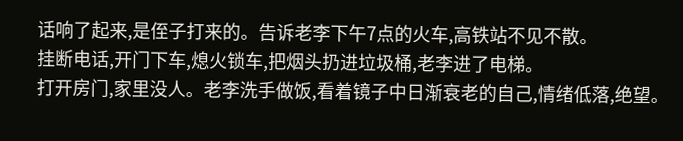话响了起来,是侄子打来的。告诉老李下午7点的火车,高铁站不见不散。
挂断电话,开门下车,熄火锁车,把烟头扔进垃圾桶,老李进了电梯。
打开房门,家里没人。老李洗手做饭,看着镜子中日渐衰老的自己,情绪低落,绝望。